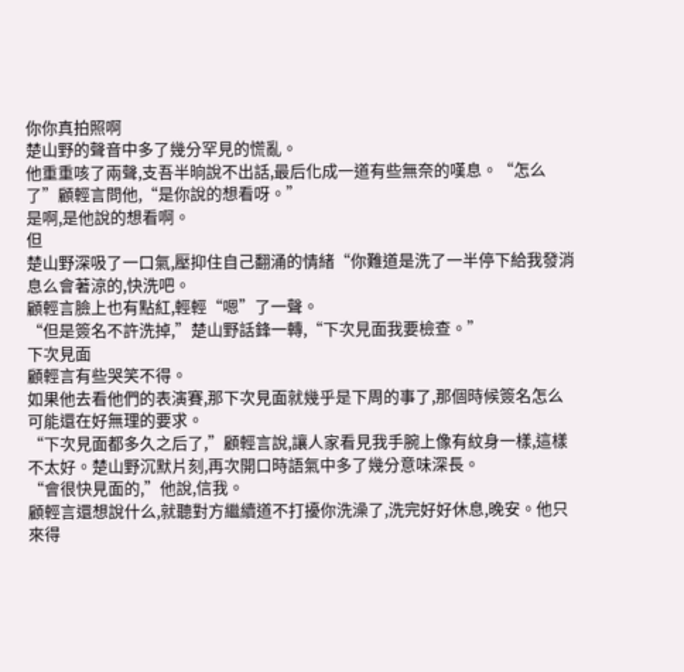你你真拍照啊
楚山野的聲音中多了幾分罕見的慌亂。
他重重咳了兩聲,支吾半晌說不出話,最后化成一道有些無奈的嘆息。“怎么了”顧輕言問他,“是你說的想看呀。”
是啊,是他說的想看啊。
但
楚山野深吸了一口氣,壓抑住自己翻涌的情緒“你難道是洗了一半停下給我發消息么會著涼的,快洗吧。
顧輕言臉上也有點紅,輕輕“嗯”了一聲。
“但是簽名不許洗掉,”楚山野話鋒一轉,“下次見面我要檢查。”
下次見面
顧輕言有些哭笑不得。
如果他去看他們的表演賽,那下次見面就幾乎是下周的事了,那個時候簽名怎么可能還在好無理的要求。
“下次見面都多久之后了,”顧輕言說,讓人家看見我手腕上像有紋身一樣,這樣不太好。楚山野沉默片刻,再次開口時語氣中多了幾分意味深長。
“會很快見面的,”他說,信我。
顧輕言還想說什么,就聽對方繼續道不打擾你洗澡了,洗完好好休息,晚安。他只來得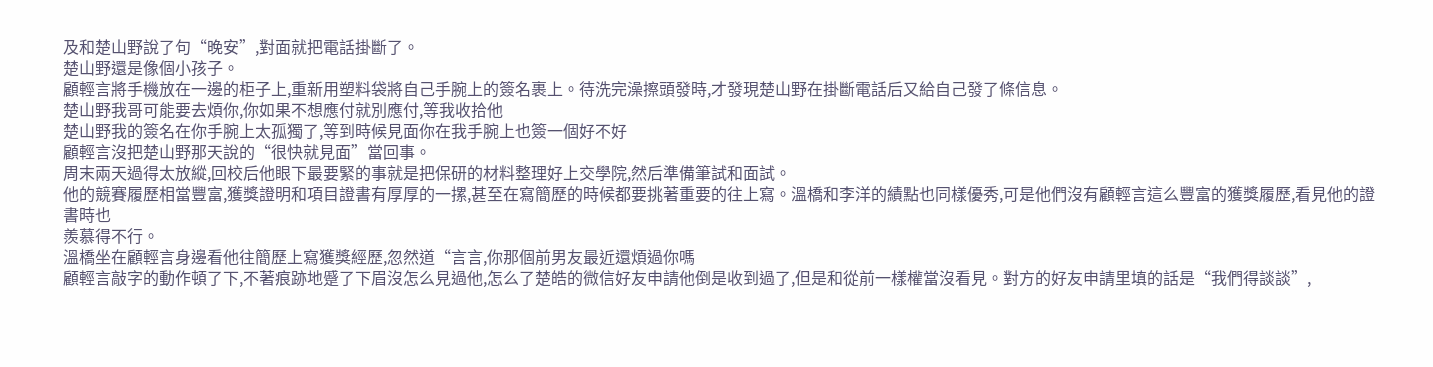及和楚山野說了句“晚安”,對面就把電話掛斷了。
楚山野還是像個小孩子。
顧輕言將手機放在一邊的柜子上,重新用塑料袋將自己手腕上的簽名裹上。待洗完澡擦頭發時,才發現楚山野在掛斷電話后又給自己發了條信息。
楚山野我哥可能要去煩你,你如果不想應付就別應付,等我收拾他
楚山野我的簽名在你手腕上太孤獨了,等到時候見面你在我手腕上也簽一個好不好
顧輕言沒把楚山野那天說的“很快就見面”當回事。
周末兩天過得太放縱,回校后他眼下最要緊的事就是把保研的材料整理好上交學院,然后準備筆試和面試。
他的競賽履歷相當豐富,獲獎證明和項目證書有厚厚的一摞,甚至在寫簡歷的時候都要挑著重要的往上寫。溫橋和李洋的績點也同樣優秀,可是他們沒有顧輕言這么豐富的獲獎履歷,看見他的證書時也
羨慕得不行。
溫橋坐在顧輕言身邊看他往簡歷上寫獲獎經歷,忽然道“言言,你那個前男友最近還煩過你嗎
顧輕言敲字的動作頓了下,不著痕跡地蹙了下眉沒怎么見過他,怎么了楚皓的微信好友申請他倒是收到過了,但是和從前一樣權當沒看見。對方的好友申請里填的話是“我們得談談”,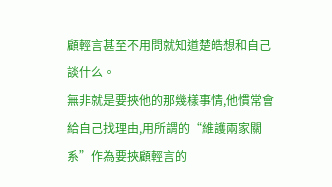顧輕言甚至不用問就知道楚皓想和自己談什么。
無非就是要挾他的那幾樣事情,他慣常會給自己找理由,用所謂的“維護兩家關系”作為要挾顧輕言的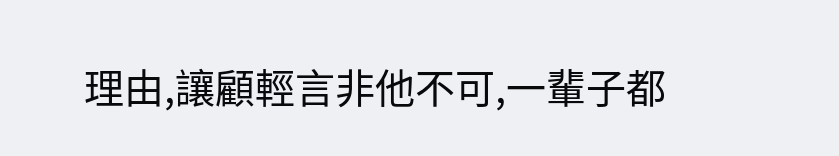理由,讓顧輕言非他不可,一輩子都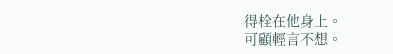得栓在他身上。
可顧輕言不想。